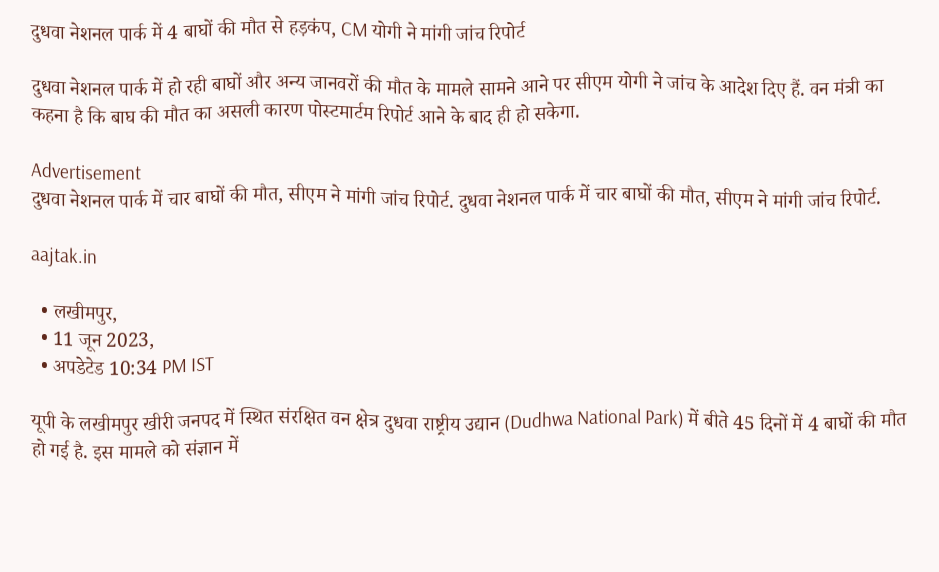दुधवा नेशनल पार्क में 4 बाघों की मौत से हड़कंप, CM योगी ने मांगी जांच रिपोर्ट

दुधवा नेशनल पार्क में हो रही बाघों और अन्य जानवरों की मौत के मामले सामने आने पर सीएम योगी ने जांच के आदेश दिए हैं. वन मंत्री का कहना है कि बाघ की मौत का असली कारण पोस्टमार्टम रिपोर्ट आने के बाद ही हो सकेगा.

Advertisement
दुधवा नेशनल पार्क में चार बाघों की मौत, सीएम ने मांगी जांच रिपोर्ट. दुधवा नेशनल पार्क में चार बाघों की मौत, सीएम ने मांगी जांच रिपोर्ट.

aajtak.in

  • लखीमपुर,
  • 11 जून 2023,
  • अपडेटेड 10:34 PM IST

यूपी के लखीमपुर खीरी जनपद में स्थित संरक्षित वन क्षेत्र दुधवा राष्ट्रीय उद्यान (Dudhwa National Park) में बीते 45 दिनों में 4 बाघों की मौत हो गई है. इस मामले को संज्ञान में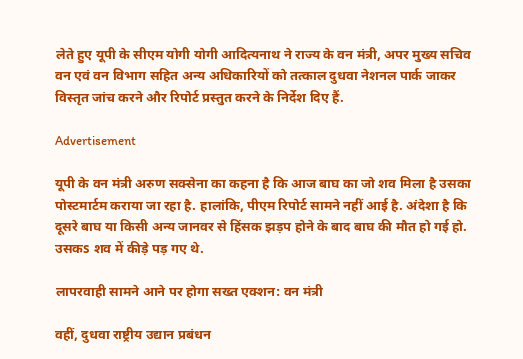लेते हुए यूपी के सीएम योगी योगी आदित्यनाथ ने राज्य के वन मंत्री, अपर मुख्य सचिव वन एवं वन विभाग सहित अन्य अधिकारियों को तत्काल दुधवा नेशनल पार्क जाकर विस्तृत जांच करने और रिपोर्ट प्रस्तुत करने के निर्देश दिए हैं.

Advertisement

यूपी के वन मंत्री अरुण सक्सेना का कहना है कि आज बाघ का जो शव मिला है उसका पोस्टमार्टम कराया जा रहा है. हालांकि, पीएम रिपोर्ट सामने नहीं आई है. अंदेशा है कि दूसरे बाघ या किसी अन्य जानवर से हिंसक झड़प होने के बाद बाघ की मौत हो गई हो. उसकs शव में कीड़े पड़ गए थे.

लापरवाही सामने आने पर होगा सख्त एक्शन: वन मंत्री

वहीं, दुधवा राष्ट्रीय उद्यान प्रबंधन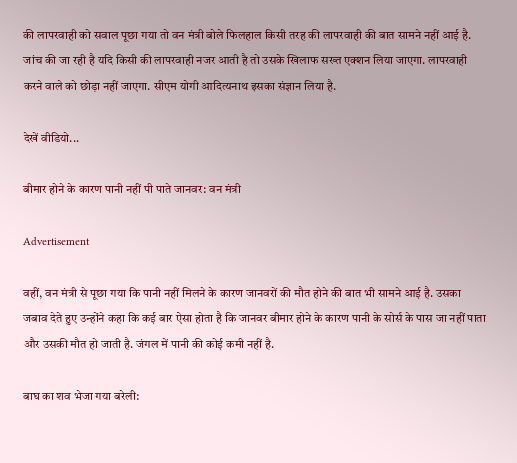की लापरवाही को सवाल पूछा गया तो वन मंत्री बोले फिलहाल किसी तरह की लापरवाही की बात सामने नहीं आई है. जांच की जा रही है यदि किसी की लापरवाही नजर आती है तो उसके खिलाफ सख्त एक्शन लिया जाएगा. लापरवाही करने वाले को छोड़ा नहीं जाएगा. सीएम योगी आदित्यनाथ इसका संज्ञान लिया है.

देखें वीडियो...

बीमार होने के कारण पानी नहीं पी पाते जानवर: वन मंत्री

Advertisement

वहीं, वन मंत्री से पूछा गया कि पानी नहीं मिलने के कारण जानवरों की मौत होने की बात भी सामने आई है. उसका जबाव देते हुए उन्होंने कहा कि कई बार ऐसा होता है कि जानवर बीमार होने के कारण पानी के सोर्स के पास जा नहीं पाता और उसकी मौत हो जाती है. जंगल में पानी की कोई कमी नहीं है.

बाघ का शव भेजा गया बरेली: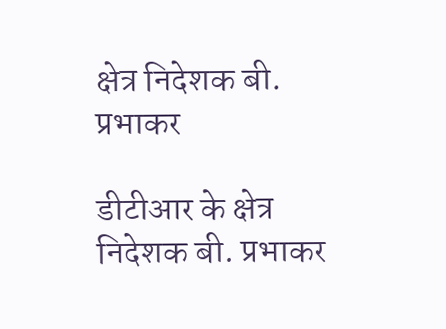क्षेत्र निदेशक बी. प्रभाकर

डीटीआर के क्षेत्र निदेशक बी. प्रभाकर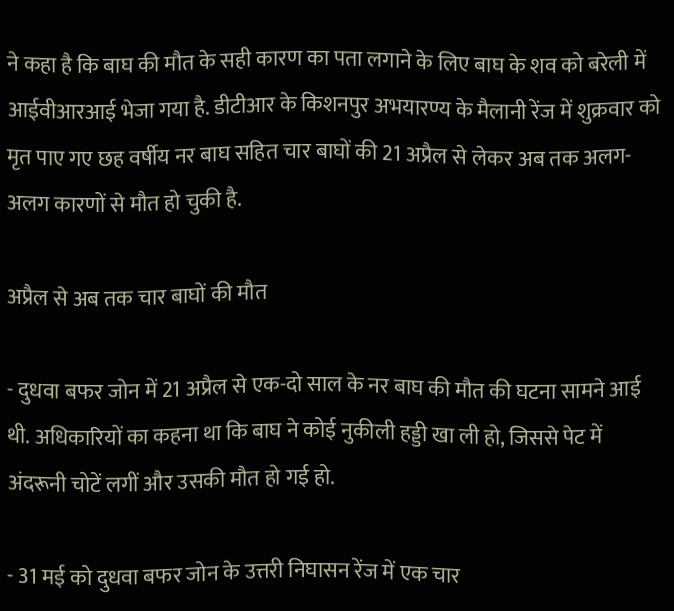ने कहा है कि बाघ की मौत के सही कारण का पता लगाने के लिए बाघ के शव को बरेली में आईवीआरआई भेजा गया है. डीटीआर के किशनपुर अभयारण्य के मैलानी रेंज में शुक्रवार को मृत पाए गए छह वर्षीय नर बाघ सहित चार बाघों की 21 अप्रैल से लेकर अब तक अलग-अलग कारणों से मौत हो चुकी है.

अप्रैल से अब तक चार बाघों की मौत

- दुधवा बफर जोन में 21 अप्रैल से एक-दो साल के नर बाघ की मौत की घटना सामने आई थी. अधिकारियों का कहना था कि बाघ ने कोई नुकीली हड्डी खा ली हो, जिससे पेट में अंदरूनी चोटें लगीं और उसकी मौत हो गई हो.

- 31 मई को दुधवा बफर जोन के उत्तरी निघासन रेंज में एक चार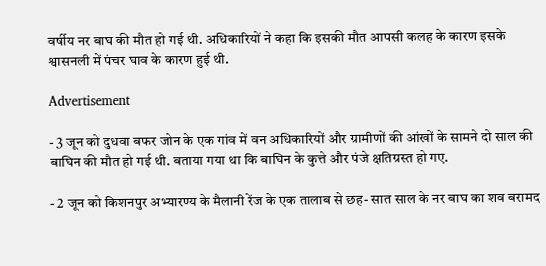वर्षीय नर बाघ की मौत हो गई थी. अधिकारियों ने कहा कि इसकी मौत आपसी कलह के कारण इसके श्वासनली में पंचर घाव के कारण हुई थी.

Advertisement

- 3 जून को दुधवा बफर जोन के एक गांव में वन अधिकारियों और ग्रामीणों की आंखों के सामने दो साल की बाघिन की मौत हो गई थी. बताया गया था कि बाघिन के कुत्ते और पंजे क्षतिग्रस्त हो गए.

- 2 जून को किशनपुर अभ्यारण्य के मैलानी रेंज के एक तालाब से छह- सात साल के नर बाघ का शव बरामद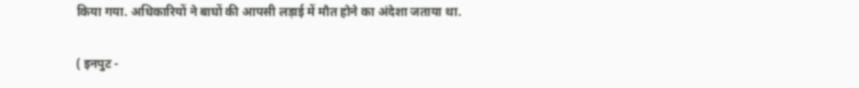किया गया. अधिकारियों ने बाघों की आपसी लड़ाई में मौत होने का अंदेशा जताया था.

( इनपुट -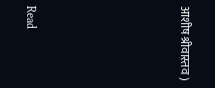आशीष श्रीवास्तव )





Read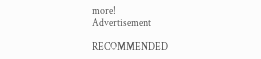more!
Advertisement

RECOMMENDED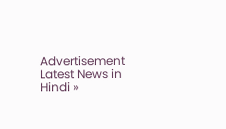Advertisement
Latest News in Hindi »